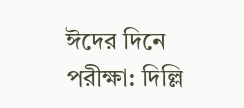ঈদের দিনে পরীক্ষা: দিল্লি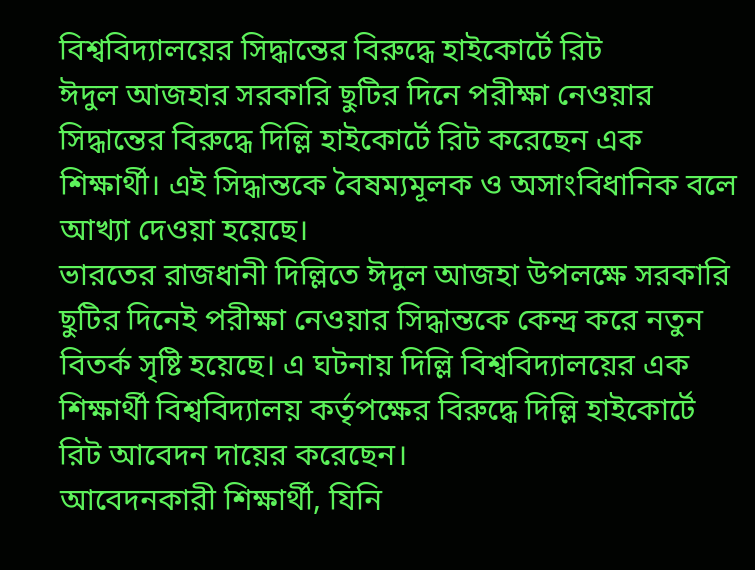বিশ্ববিদ্যালয়ের সিদ্ধান্তের বিরুদ্ধে হাইকোর্টে রিট
ঈদুল আজহার সরকারি ছুটির দিনে পরীক্ষা নেওয়ার সিদ্ধান্তের বিরুদ্ধে দিল্লি হাইকোর্টে রিট করেছেন এক শিক্ষার্থী। এই সিদ্ধান্তকে বৈষম্যমূলক ও অসাংবিধানিক বলে আখ্যা দেওয়া হয়েছে।
ভারতের রাজধানী দিল্লিতে ঈদুল আজহা উপলক্ষে সরকারি ছুটির দিনেই পরীক্ষা নেওয়ার সিদ্ধান্তকে কেন্দ্র করে নতুন বিতর্ক সৃষ্টি হয়েছে। এ ঘটনায় দিল্লি বিশ্ববিদ্যালয়ের এক শিক্ষার্থী বিশ্ববিদ্যালয় কর্তৃপক্ষের বিরুদ্ধে দিল্লি হাইকোর্টে রিট আবেদন দায়ের করেছেন।
আবেদনকারী শিক্ষার্থী, যিনি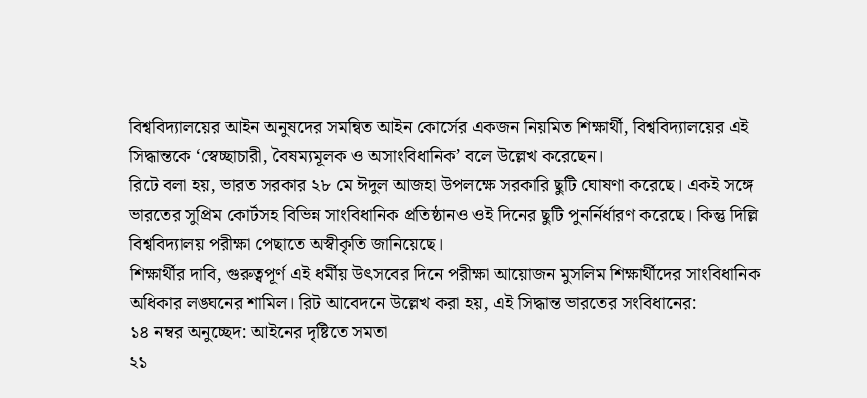বিশ্ববিদ্যালয়ের আইন অনুষদের সমন্বিত আইন কোর্সের একজন নিয়মিত শিক্ষার্থী, বিশ্ববিদ্যালয়ের এই সিদ্ধান্তকে ‘স্বেচ্ছাচারী, বৈষম্যমূলক ও অসাংবিধানিক’ বলে উল্লেখ করেছেন।
রিটে বলা হয়, ভারত সরকার ২৮ মে ঈদুল আজহা উপলক্ষে সরকারি ছুটি ঘোষণা করেছে। একই সঙ্গে ভারতের সুপ্রিম কোর্টসহ বিভিন্ন সাংবিধানিক প্রতিষ্ঠানও ওই দিনের ছুটি পুনর্নির্ধারণ করেছে। কিন্তু দিল্লি বিশ্ববিদ্যালয় পরীক্ষা পেছাতে অস্বীকৃতি জানিয়েছে।
শিক্ষার্থীর দাবি, গুরুত্বপূর্ণ এই ধর্মীয় উৎসবের দিনে পরীক্ষা আয়োজন মুসলিম শিক্ষার্থীদের সাংবিধানিক অধিকার লঙ্ঘনের শামিল। রিট আবেদনে উল্লেখ করা হয়, এই সিদ্ধান্ত ভারতের সংবিধানের:
১৪ নম্বর অনুচ্ছেদ: আইনের দৃষ্টিতে সমতা
২১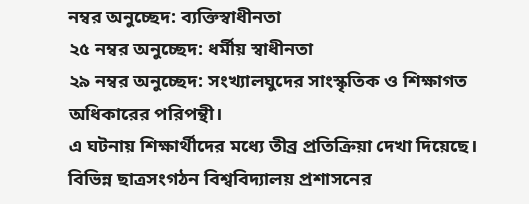নম্বর অনুচ্ছেদ: ব্যক্তিস্বাধীনতা
২৫ নম্বর অনুচ্ছেদ: ধর্মীয় স্বাধীনতা
২৯ নম্বর অনুচ্ছেদ: সংখ্যালঘুদের সাংস্কৃতিক ও শিক্ষাগত অধিকারের পরিপন্থী।
এ ঘটনায় শিক্ষার্থীদের মধ্যে তীব্র প্রতিক্রিয়া দেখা দিয়েছে। বিভিন্ন ছাত্রসংগঠন বিশ্ববিদ্যালয় প্রশাসনের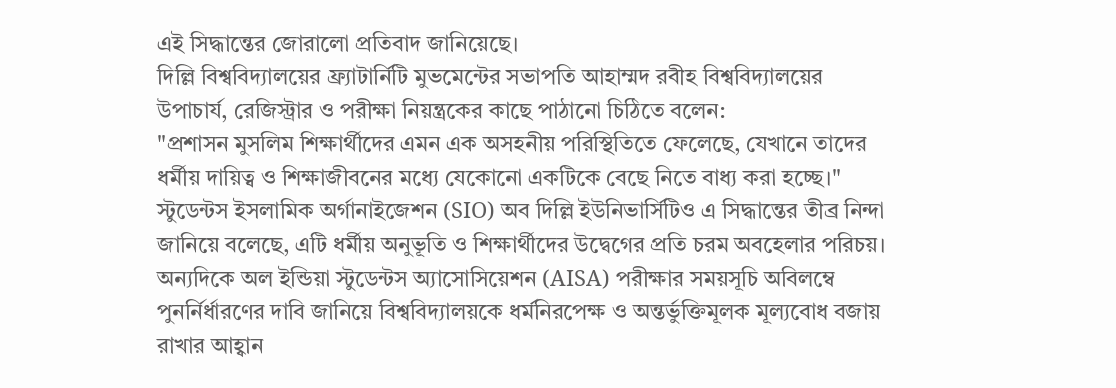এই সিদ্ধান্তের জোরালো প্রতিবাদ জানিয়েছে।
দিল্লি বিশ্ববিদ্যালয়ের ফ্র্যাটার্নিটি মুভমেন্টের সভাপতি আহাম্মদ রবীহ বিশ্ববিদ্যালয়ের উপাচার্য, রেজিস্ট্রার ও পরীক্ষা নিয়ন্ত্রকের কাছে পাঠানো চিঠিতে বলেন:
"প্রশাসন মুসলিম শিক্ষার্থীদের এমন এক অসহনীয় পরিস্থিতিতে ফেলেছে, যেখানে তাদের ধর্মীয় দায়িত্ব ও শিক্ষাজীবনের মধ্যে যেকোনো একটিকে বেছে নিতে বাধ্য করা হচ্ছে।"
স্টুডেন্টস ইসলামিক অর্গানাইজেশন (SIO) অব দিল্লি ইউনিভার্সিটিও এ সিদ্ধান্তের তীব্র নিন্দা জানিয়ে বলেছে, এটি ধর্মীয় অনুভূতি ও শিক্ষার্থীদের উদ্বেগের প্রতি চরম অবহেলার পরিচয়। অন্যদিকে অল ইন্ডিয়া স্টুডেন্টস অ্যাসোসিয়েশন (AISA) পরীক্ষার সময়সূচি অবিলম্বে পুনর্নির্ধারণের দাবি জানিয়ে বিশ্ববিদ্যালয়কে ধর্মনিরপেক্ষ ও অন্তর্ভুক্তিমূলক মূল্যবোধ বজায় রাখার আহ্বান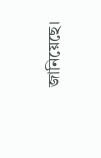জানিয়েছে।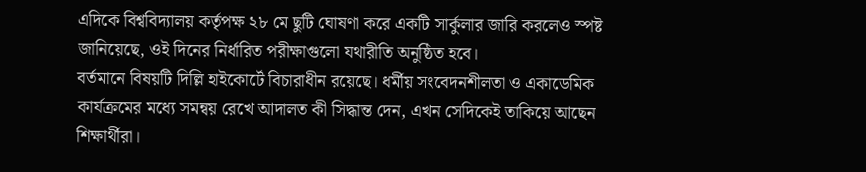এদিকে বিশ্ববিদ্যালয় কর্তৃপক্ষ ২৮ মে ছুটি ঘোষণা করে একটি সার্কুলার জারি করলেও স্পষ্ট জানিয়েছে, ওই দিনের নির্ধারিত পরীক্ষাগুলো যথারীতি অনুষ্ঠিত হবে।
বর্তমানে বিষয়টি দিল্লি হাইকোর্টে বিচারাধীন রয়েছে। ধর্মীয় সংবেদনশীলতা ও একাডেমিক কার্যক্রমের মধ্যে সমন্বয় রেখে আদালত কী সিদ্ধান্ত দেন, এখন সেদিকেই তাকিয়ে আছেন শিক্ষার্থীরা।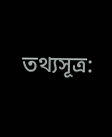তথ্যসূত্র: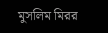মুসলিম মিরর